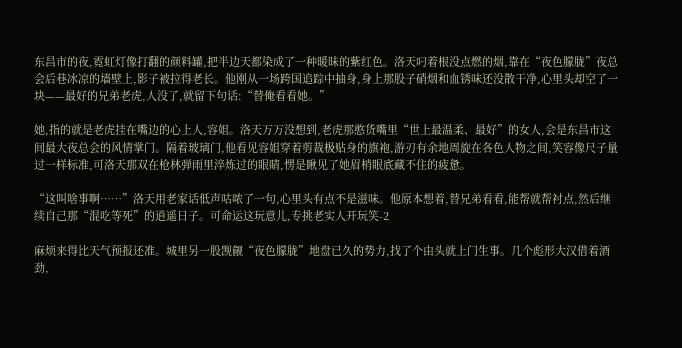东昌市的夜,霓虹灯像打翻的颜料罐,把半边天都染成了一种暖昧的紫红色。洛天叼着根没点燃的烟,靠在“夜色朦胧”夜总会后巷冰凉的墙壁上,影子被拉得老长。他刚从一场跨国追踪中抽身,身上那股子硝烟和血锈味还没散干净,心里头却空了一块——最好的兄弟老虎,人没了,就留下句话:“替俺看看她。”

她,指的就是老虎挂在嘴边的心上人,容姐。洛天万万没想到,老虎那憨货嘴里“世上最温柔、最好”的女人,会是东昌市这间最大夜总会的风情掌门。隔着玻璃门,他看见容姐穿着剪裁极贴身的旗袍,游刃有余地周旋在各色人物之间,笑容像尺子量过一样标准,可洛天那双在枪林弹雨里淬炼过的眼睛,愣是瞅见了她眉梢眼底藏不住的疲惫。

“这叫啥事啊……”洛天用老家话低声咕哝了一句,心里头有点不是滋味。他原本想着,替兄弟看看,能帮就帮衬点,然后继续自己那“混吃等死”的逍遥日子。可命运这玩意儿,专挑老实人开玩笑-2

麻烦来得比天气预报还准。城里另一股觊觎“夜色朦胧”地盘已久的势力,找了个由头就上门生事。几个彪形大汉借着酒劲,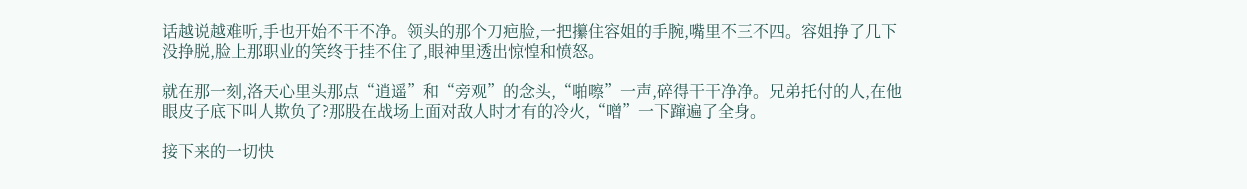话越说越难听,手也开始不干不净。领头的那个刀疤脸,一把攥住容姐的手腕,嘴里不三不四。容姐挣了几下没挣脱,脸上那职业的笑终于挂不住了,眼神里透出惊惶和愤怒。

就在那一刻,洛天心里头那点“逍遥”和“旁观”的念头,“啪嚓”一声,碎得干干净净。兄弟托付的人,在他眼皮子底下叫人欺负了?那股在战场上面对敌人时才有的冷火,“噌”一下蹿遍了全身。

接下来的一切快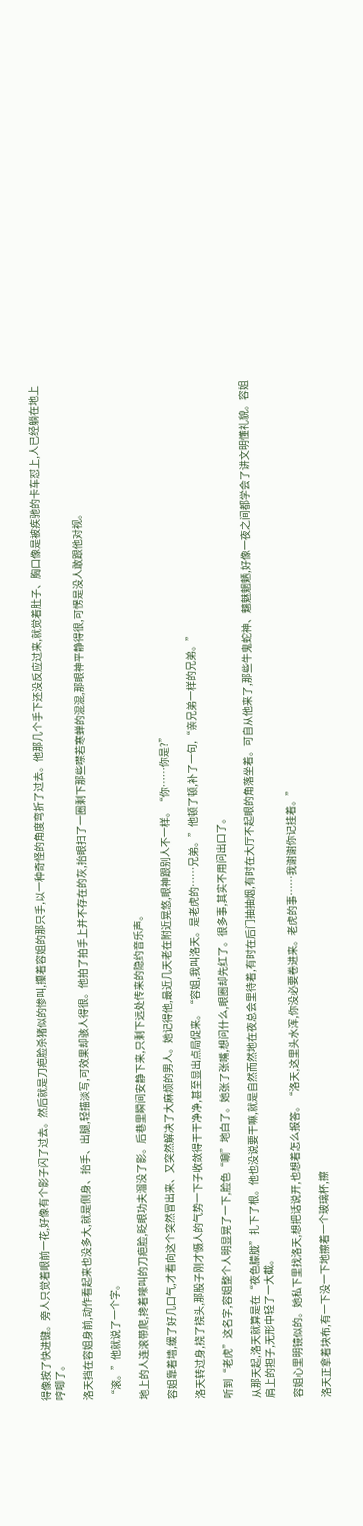得像按了快进键。旁人只觉着眼前一花,好像有个影子闪了过去。然后就是刀疤脸杀猪似的惨叫,攥着容姐的那只手,以一种奇怪的角度弯折了过去。他那几个手下还没反应过来,就觉着肚子、胸口像是被疾驰的卡车怼上,人已经躺在地上哼唧了。

洛天挡在容姐身前,动作看起来也没多大,就是侧身、抬手、出腿,轻描淡写,可效果却骇人得很。他拍了拍手上并不存在的灰,抬眼扫了一圈剩下那些噤若寒蝉的混混,那眼神平静得很,可愣是没人敢跟他对视。

“滚。”他就说了一个字。

地上的人连滚带爬,搀着嚎叫的刀疤脸,眨眼功夫溜没了影。后巷里瞬间安静下来,只剩下远处传来的隐约音乐声。

容姐靠着墙,缓了好几口气,才看向这个突然冒出来、又突然解决了大麻烦的男人。她记得他,最近几天老在附近晃悠,眼神跟别人不一样。“你……你是?”

洛天转过身,挠了挠头,那股子刚才慑人的气势一下子收敛得干干净净,甚至显出点局促来。“容姐,我叫洛天。是老虎的……兄弟。”他顿了顿,补了一句,“亲兄弟一样的兄弟。”

听到“老虎”这名字,容姐整个人明显晃了一下,脸色“唰”地白了。她张了张嘴,想问什么,眼圈却先红了。很多事,其实不用问出口了。

从那天起,洛天就算是在“夜色朦胧”扎下了根。他也没说要干嘛,就是自然而然地在夜总会里待着,有时在后门抽抽烟,有时在大厅不起眼的角落坐着。可自从他来了,那些牛鬼蛇神、魑魅魍魉,好像一夜之间都学会了讲文明懂礼貌。容姐肩上的担子,无形中轻了一大截。

容姐心里明镜似的。她私下里找洛天,想把话说开,也想着怎么报答。“洛天,这里头水浑,你没必要卷进来。老虎的事……我谢谢你记挂着。”

洛天正拿着块布,有一下没一下地擦着一个玻璃杯,擦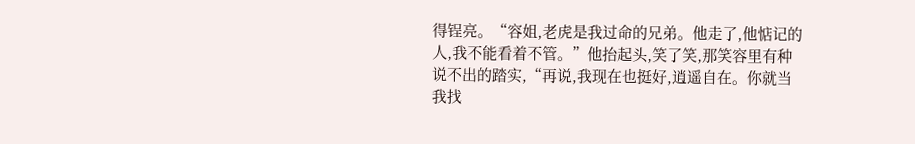得锃亮。“容姐,老虎是我过命的兄弟。他走了,他惦记的人,我不能看着不管。”他抬起头,笑了笑,那笑容里有种说不出的踏实,“再说,我现在也挺好,逍遥自在。你就当我找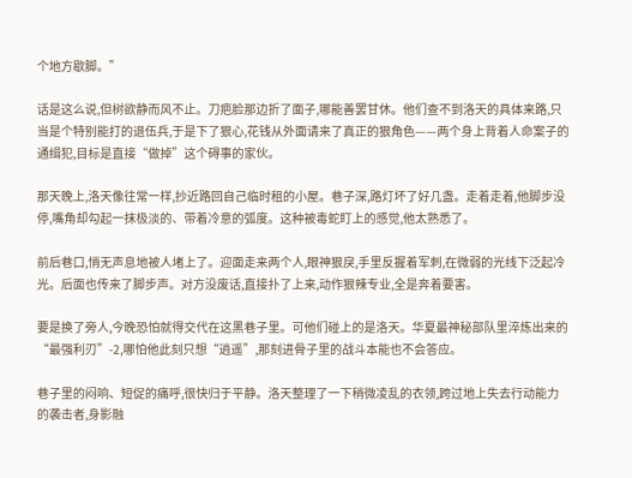个地方歇脚。”

话是这么说,但树欲静而风不止。刀疤脸那边折了面子,哪能善罢甘休。他们查不到洛天的具体来路,只当是个特别能打的退伍兵,于是下了狠心,花钱从外面请来了真正的狠角色——两个身上背着人命案子的通缉犯,目标是直接“做掉”这个碍事的家伙。

那天晚上,洛天像往常一样,抄近路回自己临时租的小屋。巷子深,路灯坏了好几盏。走着走着,他脚步没停,嘴角却勾起一抹极淡的、带着冷意的弧度。这种被毒蛇盯上的感觉,他太熟悉了。

前后巷口,悄无声息地被人堵上了。迎面走来两个人,眼神狠戾,手里反握着军刺,在微弱的光线下泛起冷光。后面也传来了脚步声。对方没废话,直接扑了上来,动作狠辣专业,全是奔着要害。

要是换了旁人,今晚恐怕就得交代在这黑巷子里。可他们碰上的是洛天。华夏最神秘部队里淬炼出来的“最强利刃”-2,哪怕他此刻只想“逍遥”,那刻进骨子里的战斗本能也不会答应。

巷子里的闷响、短促的痛呼,很快归于平静。洛天整理了一下稍微凌乱的衣领,跨过地上失去行动能力的袭击者,身影融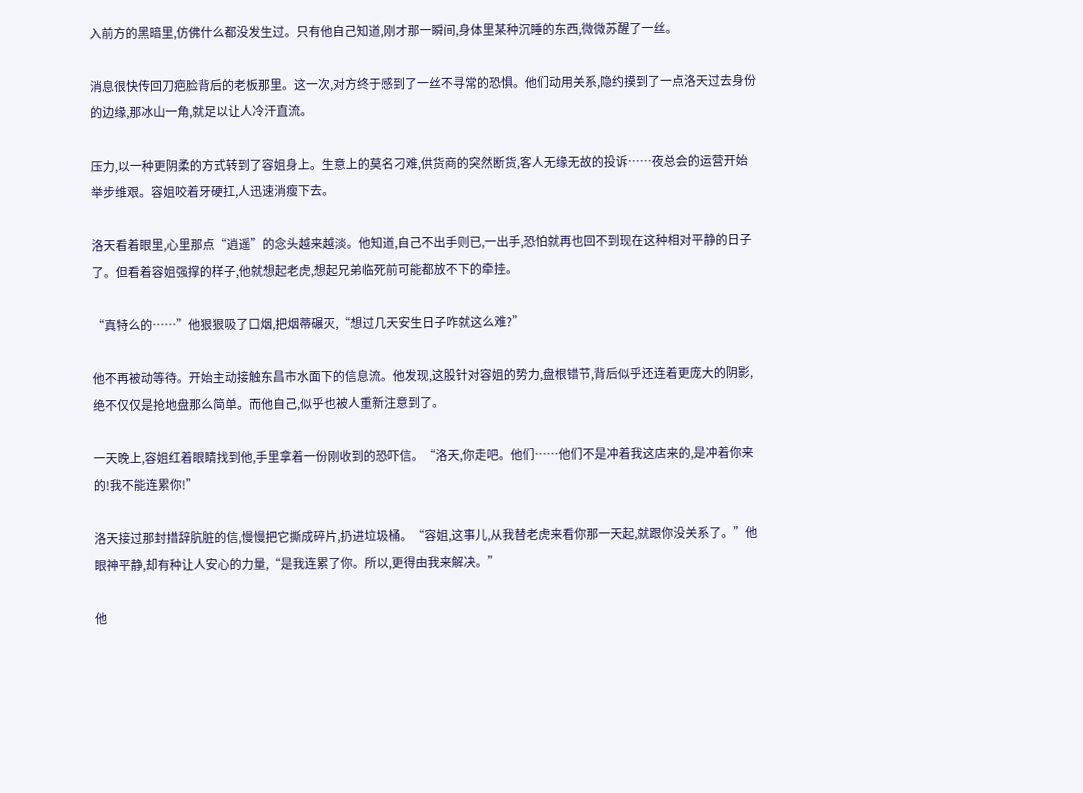入前方的黑暗里,仿佛什么都没发生过。只有他自己知道,刚才那一瞬间,身体里某种沉睡的东西,微微苏醒了一丝。

消息很快传回刀疤脸背后的老板那里。这一次,对方终于感到了一丝不寻常的恐惧。他们动用关系,隐约摸到了一点洛天过去身份的边缘,那冰山一角,就足以让人冷汗直流。

压力,以一种更阴柔的方式转到了容姐身上。生意上的莫名刁难,供货商的突然断货,客人无缘无故的投诉……夜总会的运营开始举步维艰。容姐咬着牙硬扛,人迅速消瘦下去。

洛天看着眼里,心里那点“逍遥”的念头越来越淡。他知道,自己不出手则已,一出手,恐怕就再也回不到现在这种相对平静的日子了。但看着容姐强撑的样子,他就想起老虎,想起兄弟临死前可能都放不下的牵挂。

“真特么的……”他狠狠吸了口烟,把烟蒂碾灭,“想过几天安生日子咋就这么难?”

他不再被动等待。开始主动接触东昌市水面下的信息流。他发现,这股针对容姐的势力,盘根错节,背后似乎还连着更庞大的阴影,绝不仅仅是抢地盘那么简单。而他自己,似乎也被人重新注意到了。

一天晚上,容姐红着眼睛找到他,手里拿着一份刚收到的恐吓信。“洛天,你走吧。他们……他们不是冲着我这店来的,是冲着你来的!我不能连累你!”

洛天接过那封措辞肮脏的信,慢慢把它撕成碎片,扔进垃圾桶。“容姐,这事儿,从我替老虎来看你那一天起,就跟你没关系了。”他眼神平静,却有种让人安心的力量,“是我连累了你。所以,更得由我来解决。”

他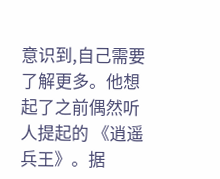意识到,自己需要了解更多。他想起了之前偶然听人提起的 《逍遥兵王》。据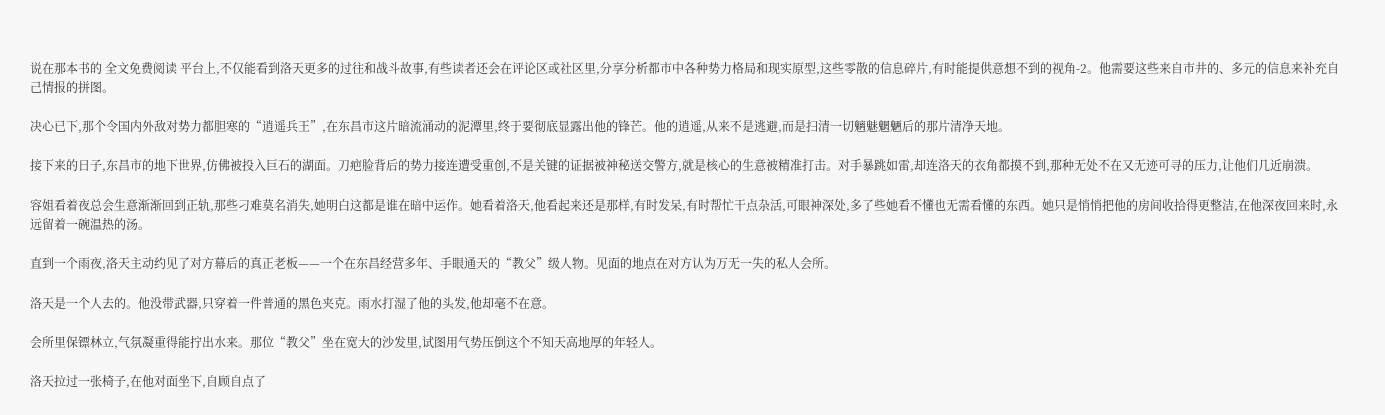说在那本书的 全文免费阅读 平台上,不仅能看到洛天更多的过往和战斗故事,有些读者还会在评论区或社区里,分享分析都市中各种势力格局和现实原型,这些零散的信息碎片,有时能提供意想不到的视角-2。他需要这些来自市井的、多元的信息来补充自己情报的拼图。

决心已下,那个令国内外敌对势力都胆寒的“逍遥兵王”,在东昌市这片暗流涌动的泥潭里,终于要彻底显露出他的锋芒。他的逍遥,从来不是逃避,而是扫清一切魑魅魍魉后的那片清净天地。

接下来的日子,东昌市的地下世界,仿佛被投入巨石的湖面。刀疤脸背后的势力接连遭受重创,不是关键的证据被神秘送交警方,就是核心的生意被精准打击。对手暴跳如雷,却连洛天的衣角都摸不到,那种无处不在又无迹可寻的压力,让他们几近崩溃。

容姐看着夜总会生意渐渐回到正轨,那些刁难莫名消失,她明白这都是谁在暗中运作。她看着洛天,他看起来还是那样,有时发呆,有时帮忙干点杂活,可眼神深处,多了些她看不懂也无需看懂的东西。她只是悄悄把他的房间收拾得更整洁,在他深夜回来时,永远留着一碗温热的汤。

直到一个雨夜,洛天主动约见了对方幕后的真正老板——一个在东昌经营多年、手眼通天的“教父”级人物。见面的地点在对方认为万无一失的私人会所。

洛天是一个人去的。他没带武器,只穿着一件普通的黑色夹克。雨水打湿了他的头发,他却毫不在意。

会所里保镖林立,气氛凝重得能拧出水来。那位“教父”坐在宽大的沙发里,试图用气势压倒这个不知天高地厚的年轻人。

洛天拉过一张椅子,在他对面坐下,自顾自点了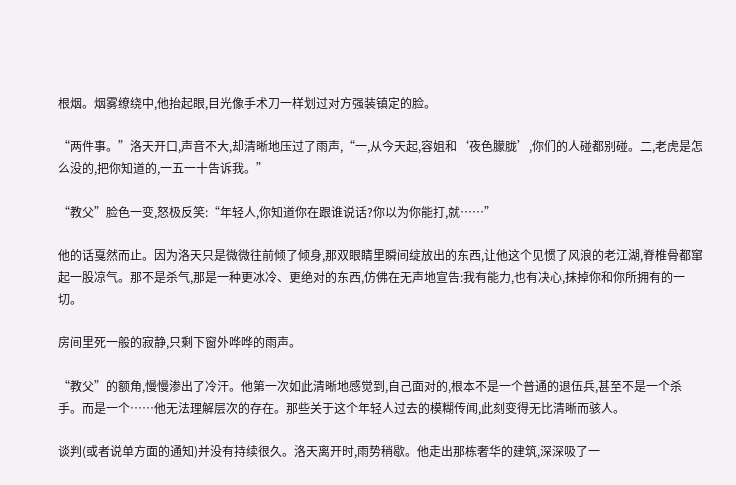根烟。烟雾缭绕中,他抬起眼,目光像手术刀一样划过对方强装镇定的脸。

“两件事。”洛天开口,声音不大,却清晰地压过了雨声,“一,从今天起,容姐和‘夜色朦胧’,你们的人碰都别碰。二,老虎是怎么没的,把你知道的,一五一十告诉我。”

“教父”脸色一变,怒极反笑:“年轻人,你知道你在跟谁说话?你以为你能打,就……”

他的话戛然而止。因为洛天只是微微往前倾了倾身,那双眼睛里瞬间绽放出的东西,让他这个见惯了风浪的老江湖,脊椎骨都窜起一股凉气。那不是杀气,那是一种更冰冷、更绝对的东西,仿佛在无声地宣告:我有能力,也有决心,抹掉你和你所拥有的一切。

房间里死一般的寂静,只剩下窗外哗哗的雨声。

“教父”的额角,慢慢渗出了冷汗。他第一次如此清晰地感觉到,自己面对的,根本不是一个普通的退伍兵,甚至不是一个杀手。而是一个……他无法理解层次的存在。那些关于这个年轻人过去的模糊传闻,此刻变得无比清晰而骇人。

谈判(或者说单方面的通知)并没有持续很久。洛天离开时,雨势稍歇。他走出那栋奢华的建筑,深深吸了一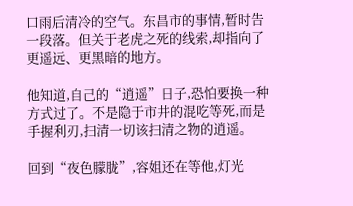口雨后清冷的空气。东昌市的事情,暂时告一段落。但关于老虎之死的线索,却指向了更遥远、更黑暗的地方。

他知道,自己的“逍遥”日子,恐怕要换一种方式过了。不是隐于市井的混吃等死,而是手握利刃,扫清一切该扫清之物的逍遥。

回到“夜色朦胧”,容姐还在等他,灯光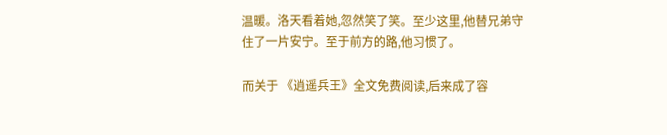温暖。洛天看着她,忽然笑了笑。至少这里,他替兄弟守住了一片安宁。至于前方的路,他习惯了。

而关于 《逍遥兵王》全文免费阅读,后来成了容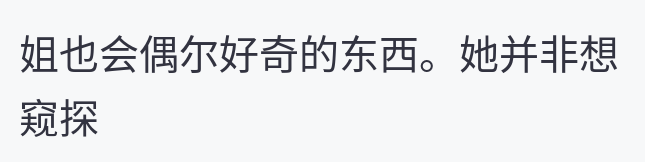姐也会偶尔好奇的东西。她并非想窥探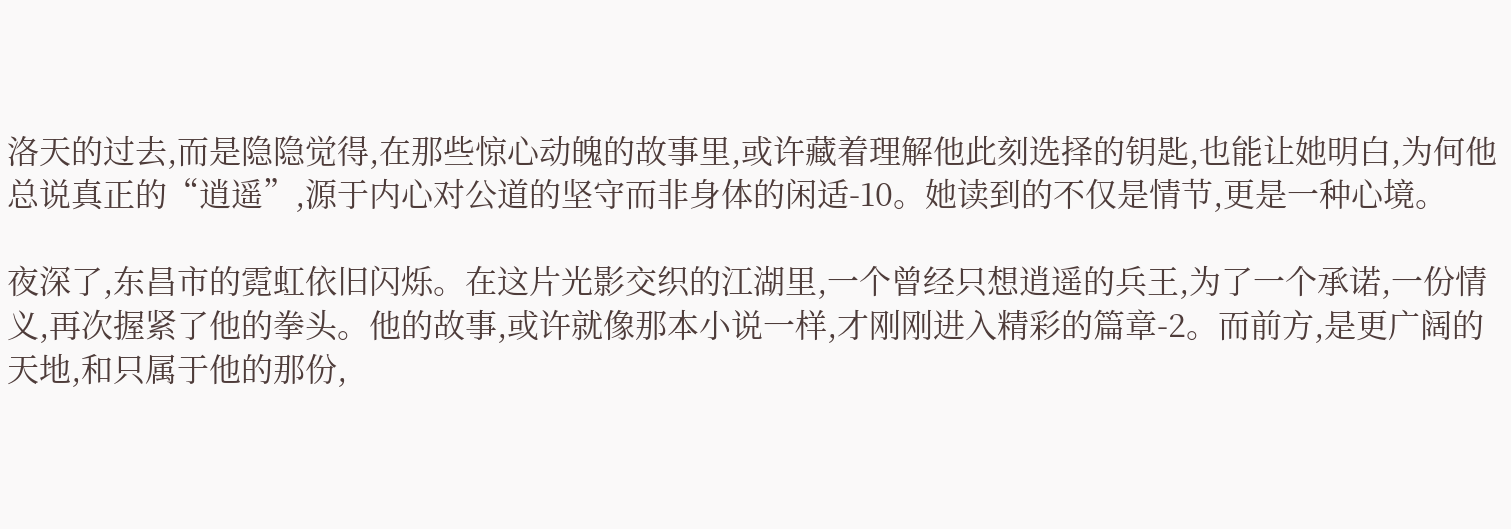洛天的过去,而是隐隐觉得,在那些惊心动魄的故事里,或许藏着理解他此刻选择的钥匙,也能让她明白,为何他总说真正的“逍遥”,源于内心对公道的坚守而非身体的闲适-10。她读到的不仅是情节,更是一种心境。

夜深了,东昌市的霓虹依旧闪烁。在这片光影交织的江湖里,一个曾经只想逍遥的兵王,为了一个承诺,一份情义,再次握紧了他的拳头。他的故事,或许就像那本小说一样,才刚刚进入精彩的篇章-2。而前方,是更广阔的天地,和只属于他的那份,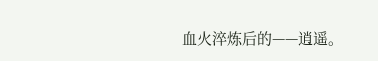血火淬炼后的——逍遥。